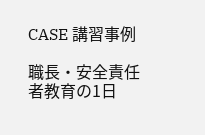CASE 講習事例

職長・安全責任者教育の1日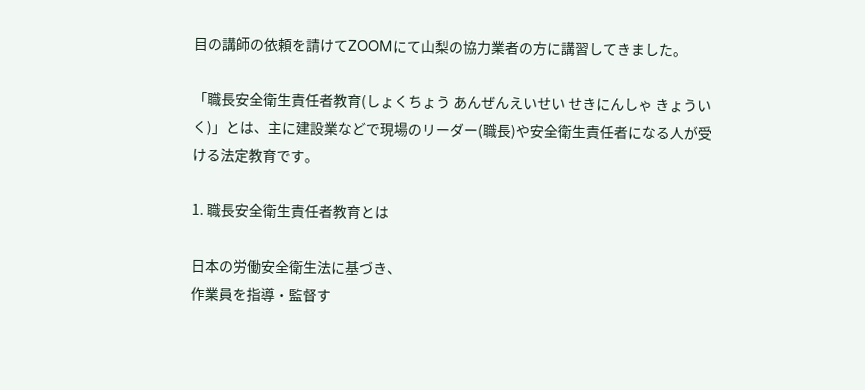目の講師の依頼を請けてZOOMにて山梨の協力業者の方に講習してきました。

「職長安全衛生責任者教育(しょくちょう あんぜんえいせい せきにんしゃ きょういく)」とは、主に建設業などで現場のリーダー(職長)や安全衛生責任者になる人が受ける法定教育です。

1. 職長安全衛生責任者教育とは

日本の労働安全衛生法に基づき、
作業員を指導・監督す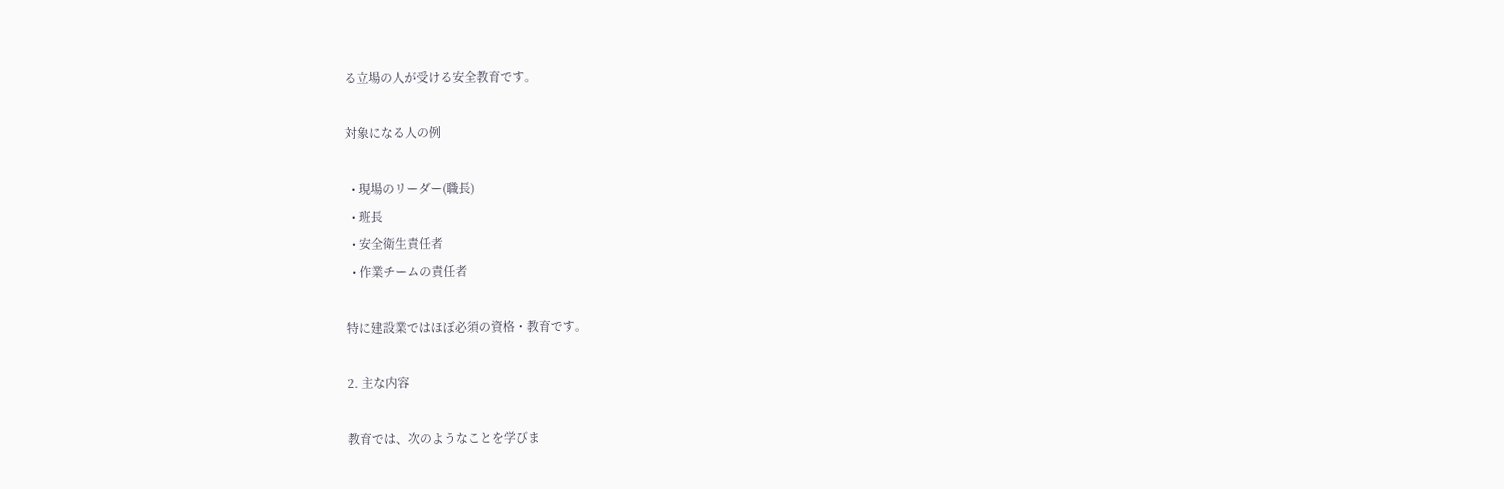る立場の人が受ける安全教育です。

対象になる人の例

  • 現場のリーダー(職長)
  • 班長
  • 安全衛生責任者
  • 作業チームの責任者

特に建設業ではほぼ必須の資格・教育です。

2. 主な内容

教育では、次のようなことを学びま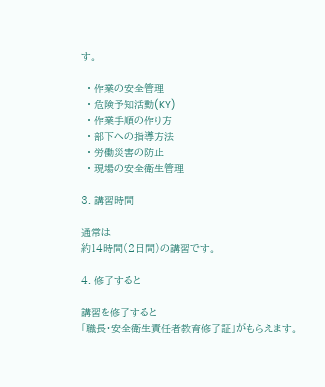す。

  • 作業の安全管理
  • 危険予知活動(KY)
  • 作業手順の作り方
  • 部下への指導方法
  • 労働災害の防止
  • 現場の安全衛生管理

3. 講習時間

通常は
約14時間(2日間)の講習です。

4. 修了すると

講習を修了すると
「職長・安全衛生責任者教育修了証」がもらえます。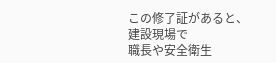この修了証があると、建設現場で
職長や安全衛生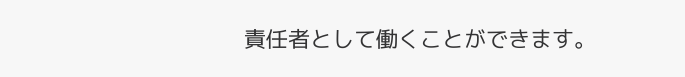責任者として働くことができます。